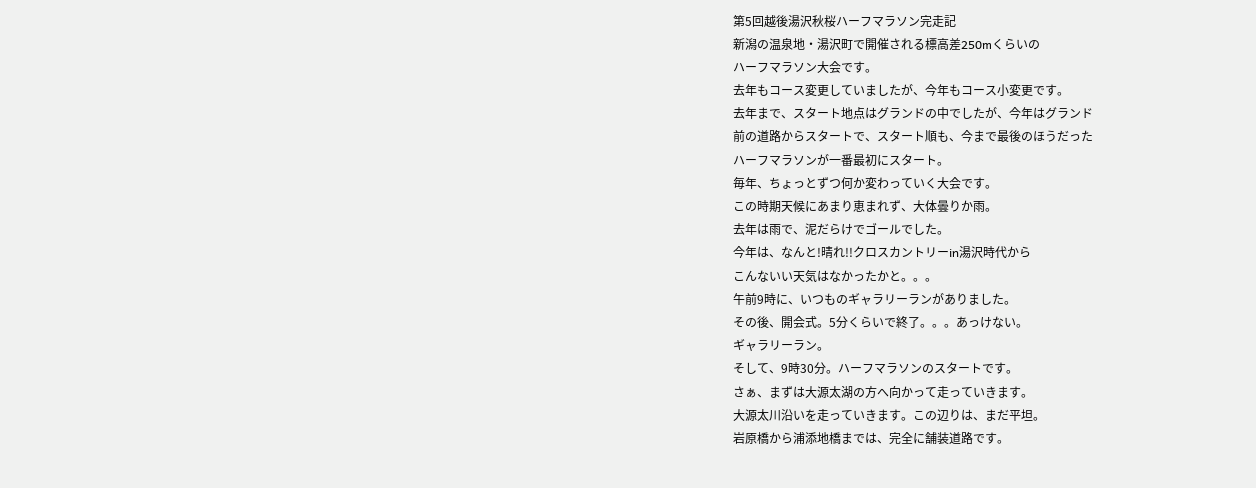第5回越後湯沢秋桜ハーフマラソン完走記
新潟の温泉地・湯沢町で開催される標高差250mくらいの
ハーフマラソン大会です。
去年もコース変更していましたが、今年もコース小変更です。
去年まで、スタート地点はグランドの中でしたが、今年はグランド
前の道路からスタートで、スタート順も、今まで最後のほうだった
ハーフマラソンが一番最初にスタート。
毎年、ちょっとずつ何か変わっていく大会です。
この時期天候にあまり恵まれず、大体曇りか雨。
去年は雨で、泥だらけでゴールでした。
今年は、なんと!晴れ!!クロスカントリーin湯沢時代から
こんないい天気はなかったかと。。。
午前9時に、いつものギャラリーランがありました。
その後、開会式。5分くらいで終了。。。あっけない。
ギャラリーラン。
そして、9時30分。ハーフマラソンのスタートです。
さぁ、まずは大源太湖の方へ向かって走っていきます。
大源太川沿いを走っていきます。この辺りは、まだ平坦。
岩原橋から浦添地橋までは、完全に舗装道路です。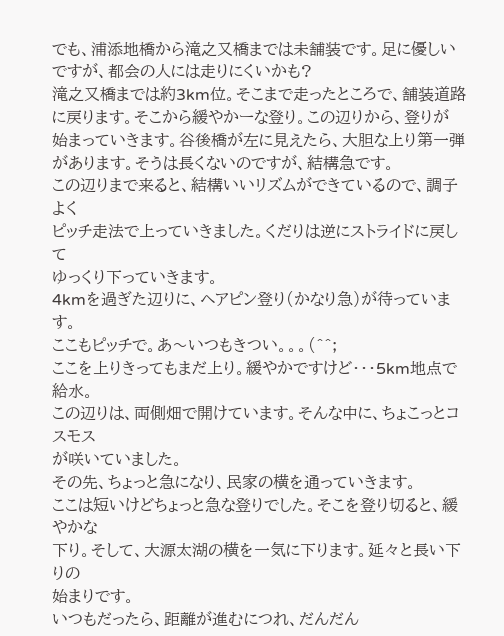でも、浦添地橋から滝之又橋までは未舗装です。足に優しい
ですが、都会の人には走りにくいかも?
滝之又橋までは約3km位。そこまで走ったところで、舗装道路
に戻ります。そこから緩やかーな登り。この辺りから、登りが
始まっていきます。谷後橋が左に見えたら、大胆な上り第一弾
があります。そうは長くないのですが、結構急です。
この辺りまで来ると、結構いいリズムができているので、調子よく
ピッチ走法で上っていきました。くだりは逆にストライドに戻して
ゆっくり下っていきます。
4kmを過ぎた辺りに、ヘアピン登り(かなり急)が待っています。
ここもピッチで。あ〜いつもきつい。。。(^^;
ここを上りきってもまだ上り。緩やかですけど・・・5km地点で給水。
この辺りは、両側畑で開けています。そんな中に、ちょこっとコスモス
が咲いていました。
その先、ちょっと急になり、民家の横を通っていきます。
ここは短いけどちょっと急な登りでした。そこを登り切ると、緩やかな
下り。そして、大源太湖の横を一気に下ります。延々と長い下りの
始まりです。
いつもだったら、距離が進むにつれ、だんだん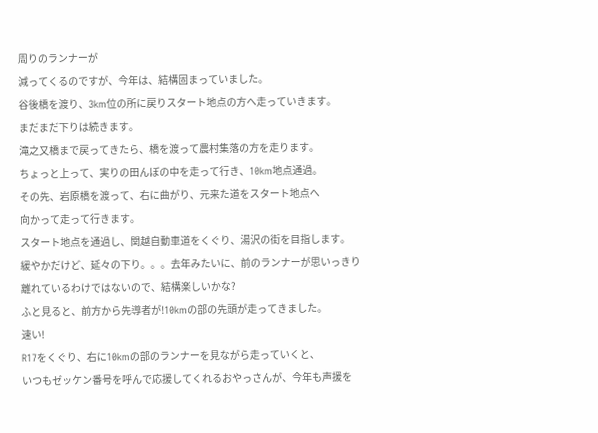周りのランナーが
減ってくるのですが、今年は、結構固まっていました。
谷後橋を渡り、3km位の所に戻りスタート地点の方へ走っていきます。
まだまだ下りは続きます。
滝之又橋まで戻ってきたら、橋を渡って農村集落の方を走ります。
ちょっと上って、実りの田んぼの中を走って行き、10km地点通過。
その先、岩原橋を渡って、右に曲がり、元来た道をスタート地点へ
向かって走って行きます。
スタート地点を通過し、関越自動車道をくぐり、湯沢の街を目指します。
緩やかだけど、延々の下り。。。去年みたいに、前のランナーが思いっきり
離れているわけではないので、結構楽しいかな?
ふと見ると、前方から先導者が!10kmの部の先頭が走ってきました。
速い!
R17をくぐり、右に10kmの部のランナーを見ながら走っていくと、
いつもゼッケン番号を呼んで応援してくれるおやっさんが、今年も声援を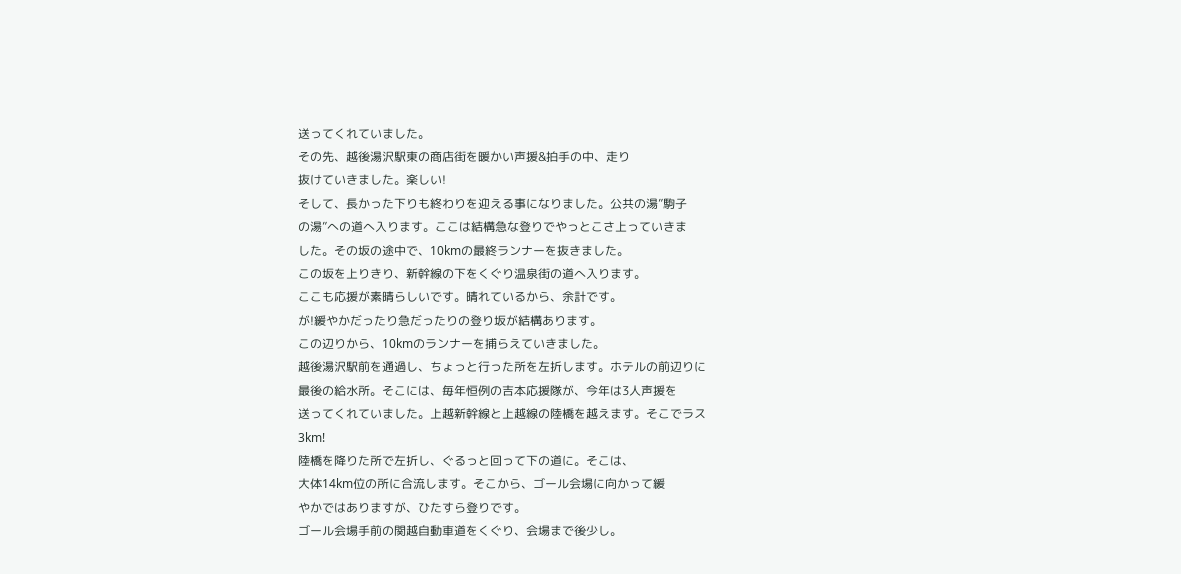送ってくれていました。
その先、越後湯沢駅東の商店街を暖かい声援&拍手の中、走り
抜けていきました。楽しい!
そして、長かった下りも終わりを迎える事になりました。公共の湯”駒子
の湯”への道へ入ります。ここは結構急な登りでやっとこさ上っていきま
した。その坂の途中で、10kmの最終ランナーを抜きました。
この坂を上りきり、新幹線の下をくぐり温泉街の道へ入ります。
ここも応援が素晴らしいです。晴れているから、余計です。
が!緩やかだったり急だったりの登り坂が結構あります。
この辺りから、10kmのランナーを捕らえていきました。
越後湯沢駅前を通過し、ちょっと行った所を左折します。ホテルの前辺りに
最後の給水所。そこには、毎年恒例の吉本応援隊が、今年は3人声援を
送ってくれていました。上越新幹線と上越線の陸橋を越えます。そこでラス
3km!
陸橋を降りた所で左折し、ぐるっと回って下の道に。そこは、
大体14km位の所に合流します。そこから、ゴール会場に向かって緩
やかではありますが、ひたすら登りです。
ゴール会場手前の関越自動車道をくぐり、会場まで後少し。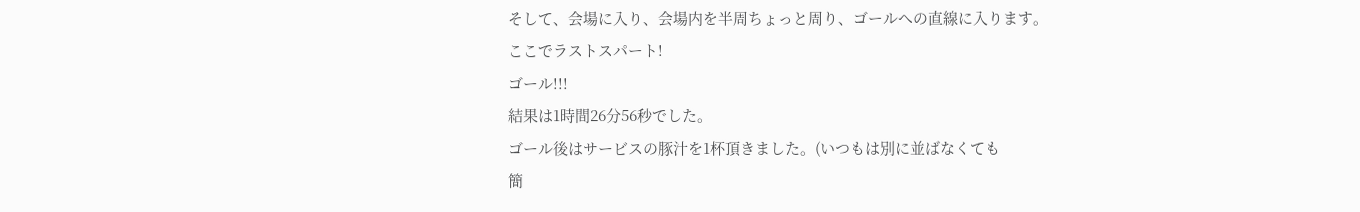そして、会場に入り、会場内を半周ちょっと周り、ゴールへの直線に入ります。
ここでラストスパート!
ゴール!!!
結果は1時間26分56秒でした。
ゴール後はサービスの豚汁を1杯頂きました。(いつもは別に並ばなくても
簡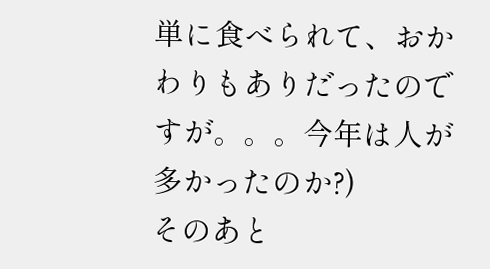単に食べられて、おかわりもありだったのですが。。。今年は人が多かったのか?)
そのあと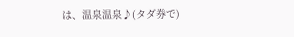は、温泉温泉♪(タダ券で)